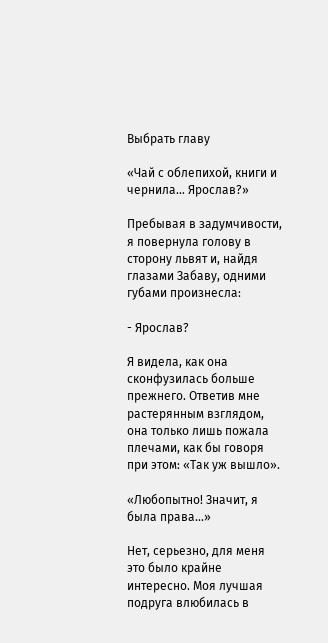Выбрать главу

«Чай с облепихой, книги и чернила… Ярослав?»

Пребывая в задумчивости, я повернула голову в сторону львят и, найдя глазами Забаву, одними губами произнесла:

- Ярослав?

Я видела, как она сконфузилась больше прежнего. Ответив мне растерянным взглядом, она только лишь пожала плечами, как бы говоря при этом: «Так уж вышло».

«Любопытно! Значит, я была права…»

Нет, серьезно, для меня это было крайне интересно. Моя лучшая подруга влюбилась в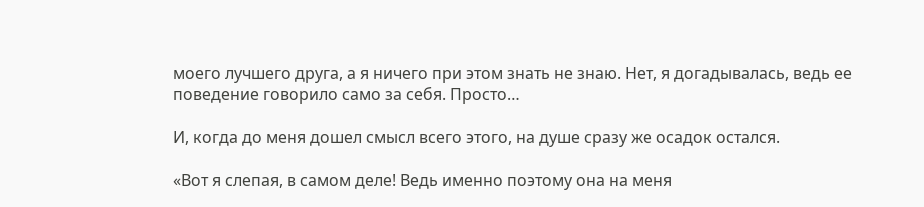моего лучшего друга, а я ничего при этом знать не знаю. Нет, я догадывалась, ведь ее поведение говорило само за себя. Просто…

И, когда до меня дошел смысл всего этого, на душе сразу же осадок остался.

«Вот я слепая, в самом деле! Ведь именно поэтому она на меня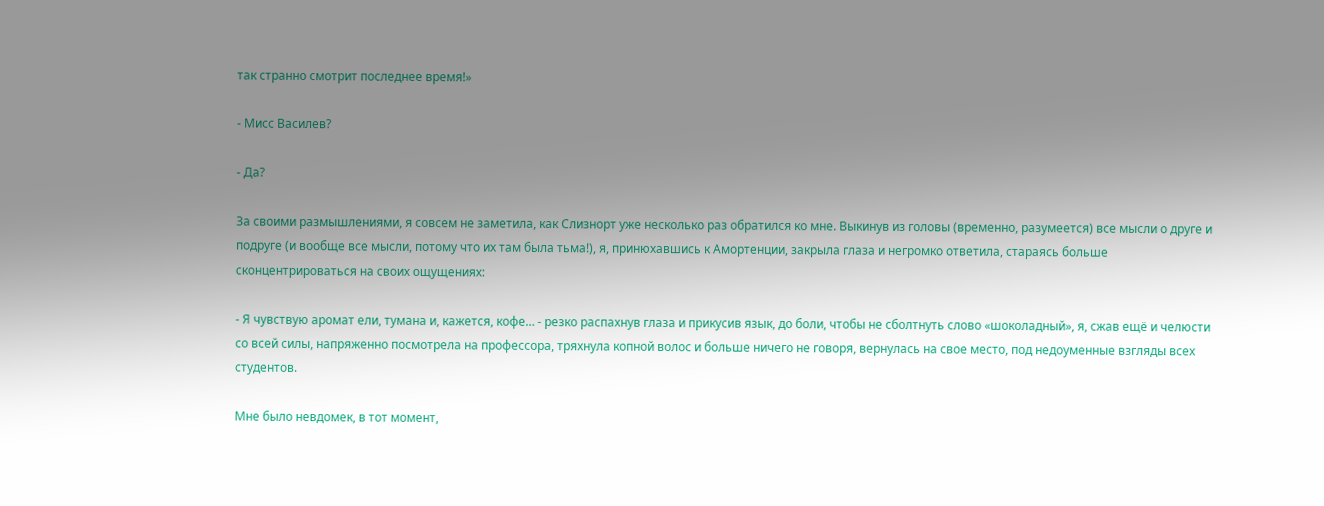так странно смотрит последнее время!»

- Мисс Василев?

- Да?

За своими размышлениями, я совсем не заметила, как Слизнорт уже несколько раз обратился ко мне. Выкинув из головы (временно, разумеется) все мысли о друге и подруге (и вообще все мысли, потому что их там была тьма!), я, принюхавшись к Амортенции, закрыла глаза и негромко ответила, стараясь больше сконцентрироваться на своих ощущениях:

- Я чувствую аромат ели, тумана и, кажется, кофе… - резко распахнув глаза и прикусив язык, до боли, чтобы не сболтнуть слово «шоколадный», я, сжав ещё и челюсти со всей силы, напряженно посмотрела на профессора, тряхнула копной волос и больше ничего не говоря, вернулась на свое место, под недоуменные взгляды всех студентов.

Мне было невдомек, в тот момент,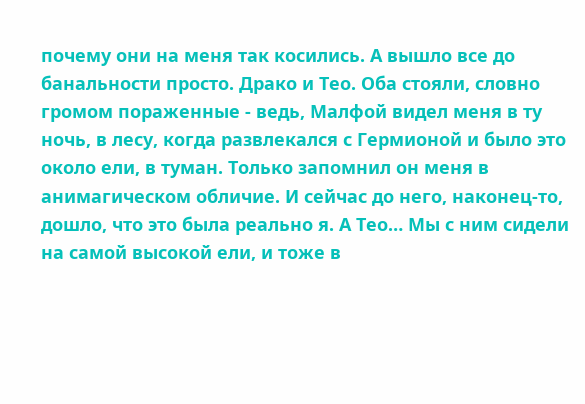почему они на меня так косились. А вышло все до банальности просто. Драко и Тео. Оба стояли, словно громом пораженные - ведь, Малфой видел меня в ту ночь, в лесу, когда развлекался с Гермионой и было это около ели, в туман. Только запомнил он меня в анимагическом обличие. И сейчас до него, наконец-то, дошло, что это была реально я. А Тео… Мы с ним сидели на самой высокой ели, и тоже в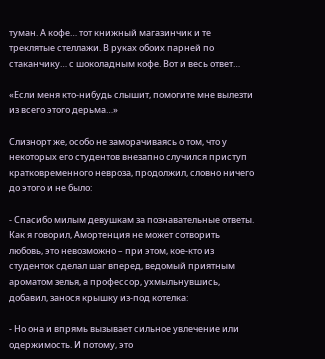туман. А кофе… тот книжный магазинчик и те треклятые стеллажи. В руках обоих парней по стаканчику… с шоколадным кофе. Вот и весь ответ…

«Если меня кто-нибудь слышит, помогите мне вылезти из всего этого дерьма…»

Слизнорт же, особо не заморачиваясь о том, что у некоторых его студентов внезапно случился приступ кратковременного невроза, продолжил, словно ничего до этого и не было:

- Спасибо милым девушкам за познавательные ответы. Как я говорил, Амортенция не может сотворить любовь, это невозможно – при этом, кое-кто из студенток сделал шаг вперед, ведомый приятным ароматом зелья, а профессор, ухмыльнувшись, добавил, занося крышку из-под котелка:

- Но она и впрямь вызывает сильное увлечение или одержимость. И потому, это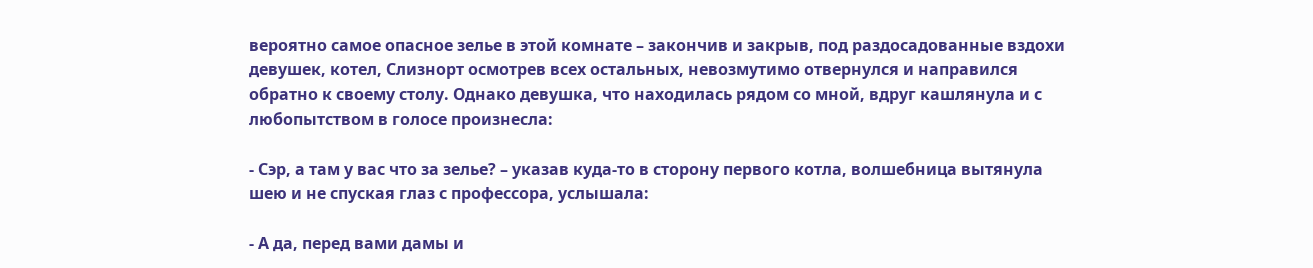вероятно самое опасное зелье в этой комнате – закончив и закрыв, под раздосадованные вздохи девушек, котел, Слизнорт осмотрев всех остальных, невозмутимо отвернулся и направился обратно к своему столу. Однако девушка, что находилась рядом со мной, вдруг кашлянула и с любопытством в голосе произнесла:

- Сэр, а там у вас что за зелье? – указав куда-то в сторону первого котла, волшебница вытянула шею и не спуская глаз с профессора, услышала:

- А да, перед вами дамы и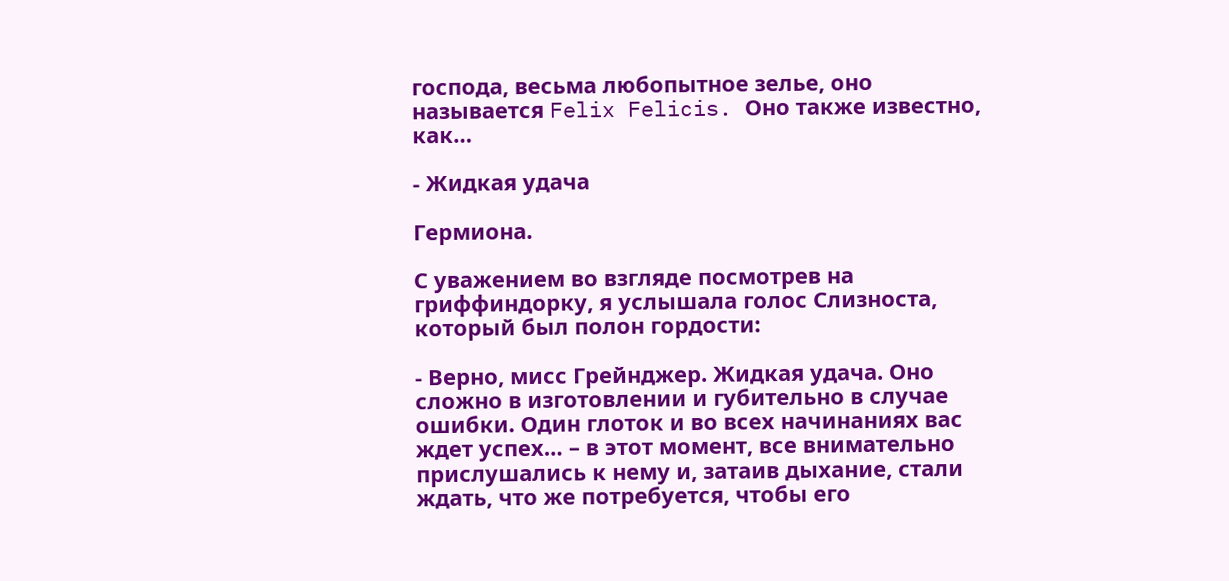господа, весьма любопытное зелье, оно называется Felix Felicis. Оно также известно, как…

- Жидкая удача

Гермиона.

С уважением во взгляде посмотрев на гриффиндорку, я услышала голос Слизноста, который был полон гордости:

- Верно, мисс Грейнджер. Жидкая удача. Оно сложно в изготовлении и губительно в случае ошибки. Один глоток и во всех начинаниях вас ждет успех… – в этот момент, все внимательно прислушались к нему и, затаив дыхание, стали ждать, что же потребуется, чтобы его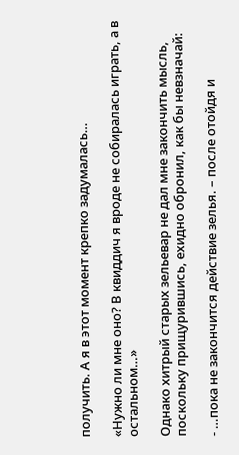получить. А я в этот момент крепко задумалась…

«Нужно ли мне оно? В квиддич я вроде не собиралась играть, а в остальном…»

Однако хитрый старых зельевар не дал мне закончить мысль, поскольку прищурившись, ехидно обронил, как бы невзначай:

- …пока не закончится действие зелья. – после отойдя и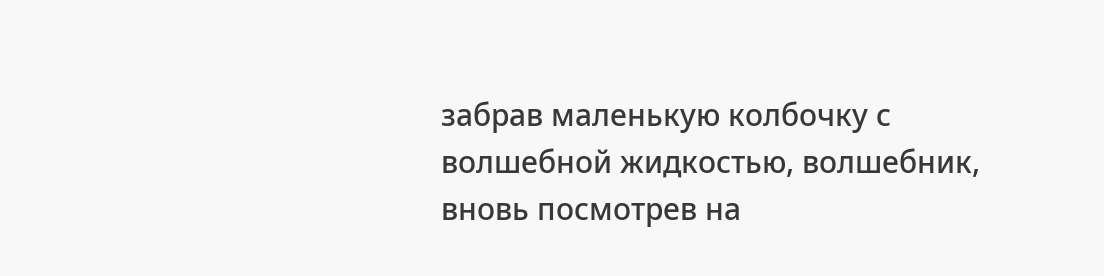забрав маленькую колбочку с волшебной жидкостью, волшебник, вновь посмотрев на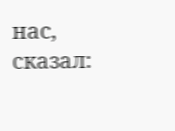нас, сказал: